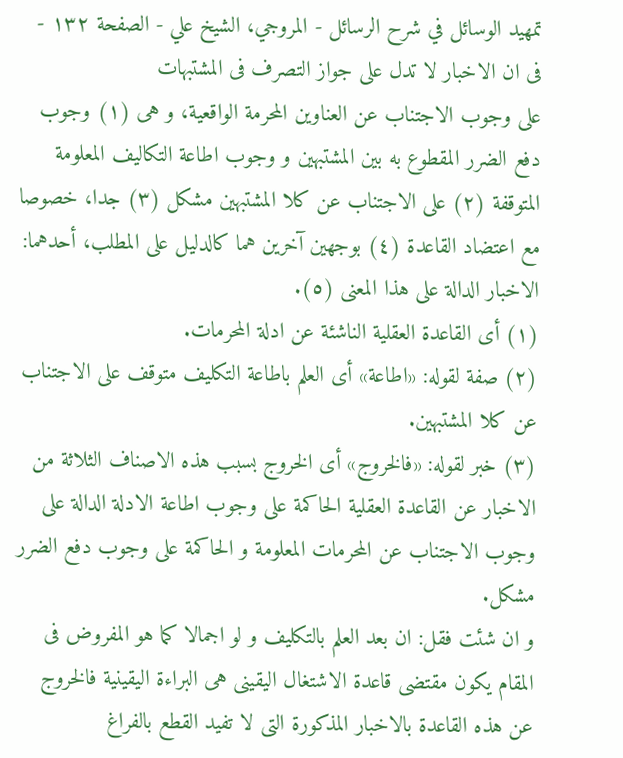تمهيد الوسائل في شرح الرسائل - المروجي، الشيخ علي - الصفحة ١٣٢ - فى ان الاخبار لا تدل على جواز التصرف فى المشتبهات
على وجوب الاجتناب عن العناوين المحرمة الواقعية، و هى (١) وجوب دفع الضرر المقطوع به بين المشتبهين و وجوب اطاعة التكاليف المعلومة المتوقفة (٢) على الاجتناب عن كلا المشتبهين مشكل (٣) جدا، خصوصا مع اعتضاد القاعدة (٤) بوجهين آخرين هما كالدليل على المطلب، أحدهما: الاخبار الدالة على هذا المعنى (٥).
(١) أى القاعدة العقلية الناشئة عن ادلة المحرمات.
(٢) صفة لقوله: «اطاعة» أى العلم باطاعة التكليف متوقف على الاجتناب عن كلا المشتبهين.
(٣) خبر لقوله: «فالخروج» أى الخروج بسبب هذه الاصناف الثلاثة من الاخبار عن القاعدة العقلية الحاكمة على وجوب اطاعة الادلة الدالة على وجوب الاجتناب عن المحرمات المعلومة و الحاكمة على وجوب دفع الضرر مشكل.
و ان شئت فقل: ان بعد العلم بالتكليف و لو اجمالا كما هو المفروض فى المقام يكون مقتضى قاعدة الاشتغال اليقينى هى البراءة اليقينية فالخروج عن هذه القاعدة بالاخبار المذكورة التى لا تفيد القطع بالفراغ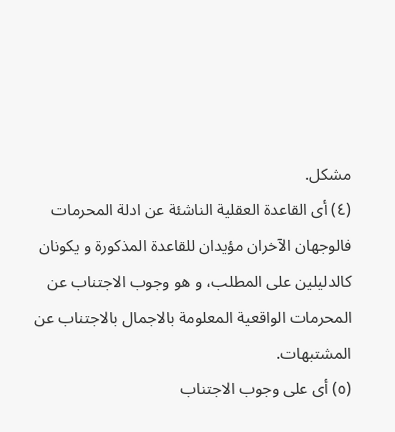مشكل.
(٤) أى القاعدة العقلية الناشئة عن ادلة المحرمات فالوجهان الآخران مؤيدان للقاعدة المذكورة و يكونان كالدليلين على المطلب، و هو وجوب الاجتناب عن المحرمات الواقعية المعلومة بالاجمال بالاجتناب عن المشتبهات.
(٥) أى على وجوب الاجتناب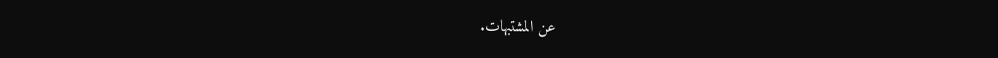عن المشتبهات.